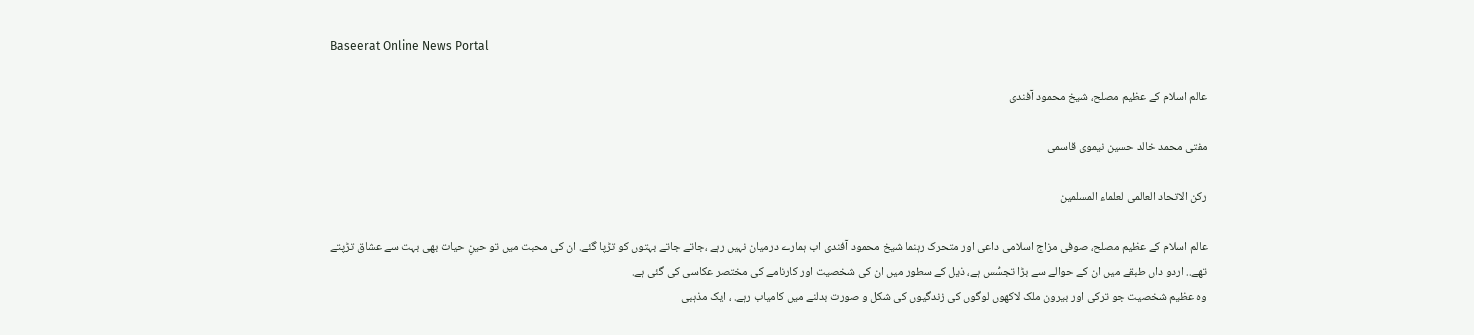Baseerat Online News Portal

عالم اسلام کے عظیم مصلح، شیخ محمود آفندی

مفتی محمد خالد حسین نیموی قاسمی

رکن الاتحاد العالمی لعلماء المسلمین

عالم اسلام کے عظیم مصلح، صوفی مزاج اسلامی داعی اور متحرک رہنما شیخ محمود آفندی اب ہمارے درمیان نہیں رہے ،جاتے جاتے بہتوں کو تڑپا گئے. ان کی محبت میں تو حینِ حیات بھی بہت سے عشاق تڑپتے تھے.. اردو داں طبقے میں ان کے حوالے سے بڑا تجسُّس ہے، ذیل کے سطور میں ان کی شخصیت اور کارنامے کی مختصر عکاسی کی گئی ہے.
وہ عظیم شخصیت جو ترکی اور بیرون ملک لاکھوں لوگوں کی زندگیوں کی شکل و صورت بدلنے میں کامیاب رہے. ، ایک مذہبی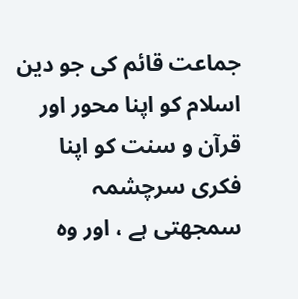جماعت قائم کی جو دین اسلام کو اپنا محور اور قرآن و سنت کو اپنا فکری سرچشمہ سمجھتی ہے ، اور وہ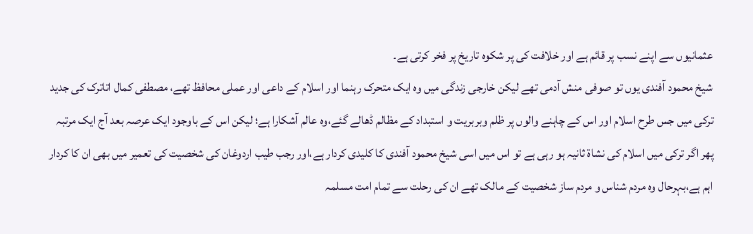عثمانیوں سے اپنے نسب پر قائم ہے اور خلافت کی پر شکوہ تاریخ پر فخر کرتی ہے۔
شیخ محمود آفندی یوں تو صوفی منش آدمی تھے لیکن خارجی زندگی میں وہ ایک متحرک رہنما اور اسلام کے داعی اور عملی محافظ تھے، مصطفی کمال اتاترک کی جدید ترکی میں جس طرح اسلام اور اس کے چاہنے والوں پر ظلم وبربریت و استبداد کے مظالم ڈھالے گئے،وہ عالم آشکارا ہے؛ لیکن اس کے باوجود ایک عرصہ بعد آج ایک مرتبہ پھر اگر ترکی میں اسلام کی نشاۃ ثانیہ ہو رہی ہے تو اس میں اسی شیخ محمود آفندی کا کلیدی کردار ہے،اور رجب طیب اردوغان کی شخصیت کی تعمیر میں بھی ان کا کردار اہم ہے،بہرحال وہ مردم شناس و مردم ساز شخصیت کے مالک تھے ان کی رحلت سے تمام امت مسلمہ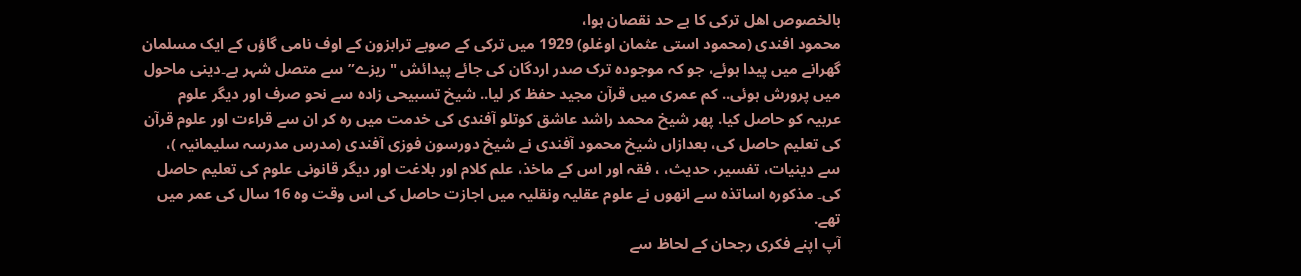بالخصوص اھل ترکی کا بے حد نقصان ہوا،
محمود افندی (محمود استی عثمان اوغلو) 1929 میں ترکی کے صوبے ترابزون کے اوف نامی گاؤں کے ایک مسلمان گھرانے میں پیدا ہوئے، جو کہ موجودہ ترک صدر اردگان کی جائے پیدائش "ریزے” سے متصل شہر ہے۔دینی ماحول میں پرورش ہوئی.. کم عمری میں قرآن مجید حفظ کر لیا.. شیخ تسبیحی زادہ سے نحو صرف اور دیگر علوم عربیہ کو حاصل کیا. پھر شیخ محمد راشد عاشق کوتلو آفندی کی خدمت میں رہ کر ان سے قراءت اور علوم قرآن کی تعلیم حاصل کی، بعدازاں شیخ محمود آفندی نے شیخ دورسون فوزی آفندی (مدرس مدرسہ سلیمانیہ )، سے دینیات، تفسیر، حدیث، ، فقہ اور اس کے ماخذ، علم کلام اور بلاغت اور دیگر قانونی علوم کی تعلیم حاصل کی۔ مذکورہ اساتذہ سے انھوں نے علوم عقلیہ ونقلیہ میں اجازت حاصل کی اس وقت وہ 16 سال کی عمر میں تھے.
آپ اپنے فکری رجحان کے لحاظ سے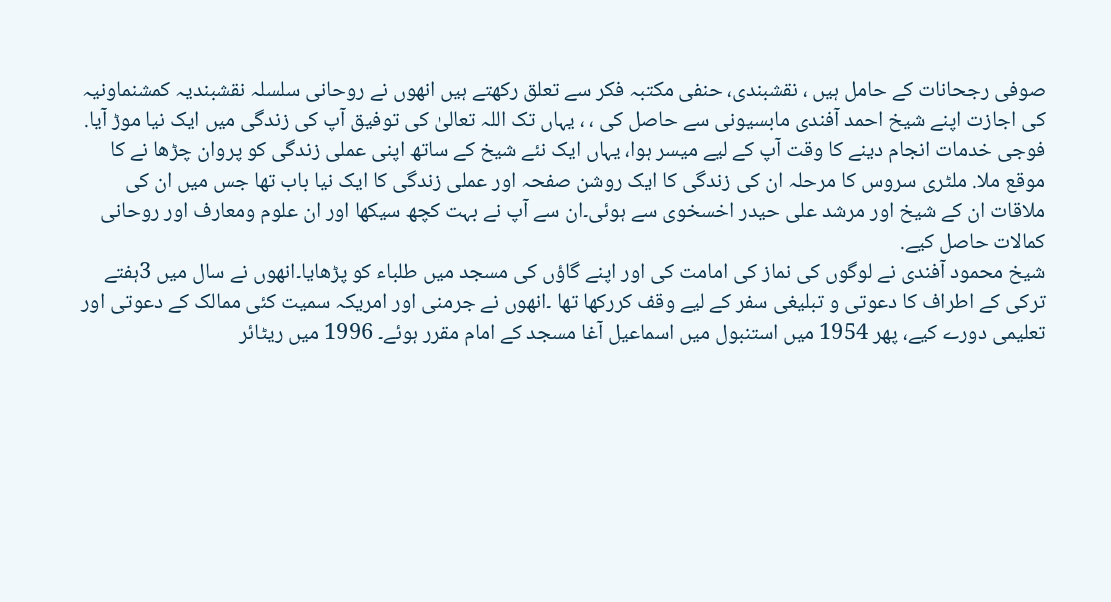صوفی رجحانات کے حامل ہیں ، نقشبندی، حنفی مکتبہ فکر سے تعلق رکھتے ہیں انھوں نے روحانی سلسلہ نقشبندیہ کمشنماونیہ کی اجازت اپنے شیخ احمد آفندی مابسیونی سے حاصل کی ، ، یہاں تک اللہ تعالیٰ کی توفیق آپ کی زندگی میں ایک نیا موڑ آیا. فوجی خدمات انجام دینے کا وقت آپ کے لیے میسر ہوا، یہاں ایک نئے شیخ کے ساتھ اپنی عملی زندگی کو پروان چڑھا نے کا موقع ملا. ملٹری سروس کا مرحلہ ان کی زندگی کا ایک روشن صفحہ اور عملی زندگی کا ایک نیا باب تھا جس میں ان کی ملاقات ان کے شیخ اور مرشد علی حیدر اخسخوی سے ہوئی۔ان سے آپ نے بہت کچھ سیکھا اور ان علوم ومعارف اور روحانی کمالات حاصل کیے.
شیخ محمود آفندی نے لوگوں کی نماز کی امامت کی اور اپنے گاؤں کی مسجد میں طلباء کو پڑھایا۔انھوں نے سال میں 3ہفتے ترکی کے اطراف کا دعوتی و تبلیغی سفر کے لیے وقف کررکھا تھا ۔انھوں نے جرمنی اور امریکہ سمیت کئی ممالک کے دعوتی اور تعلیمی دورے کیے، پھر 1954 میں استنبول میں اسماعیل آغا مسجد کے امام مقرر ہوئے۔ 1996 میں ریٹائر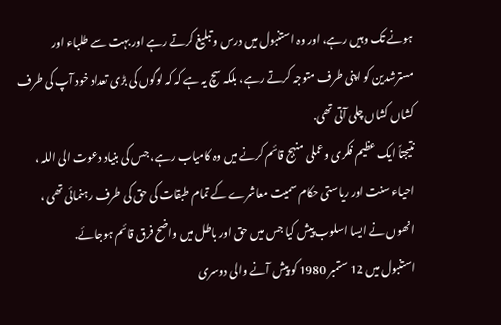ہونے تک وہیں رہے، اور وہ استنبول میں درس و تبلیغ کرتے رہے اور بہت سے طلباء اور مسترشدین کو اپنی طرف متوجہ کرتے رہے، بلکہ سچ یہ ہے کہ کہ لوگوں کی بڑی تعداد خود آپ کی طرف کشاں کشاں چلی آتی تھی.
نتیجتاً ایک عظیم فکری وعملی منہج قائم کرنے میں وہ کامیاب رہے، جس کی بنیاد دعوت الی اللہ ، احیاء سنت اور ریاستی حکام سمیت معاشرے کے تمام طبقات کی حق کی طرف رہنمائی تھی ، انھوں نے ایسا اسلوب پیش کیا جس میں حق اور باطل میں واضح فرق قائم ہوجائے.
استنبول میں 12 ستمبر 1980 کو پیش آنے والی دوسری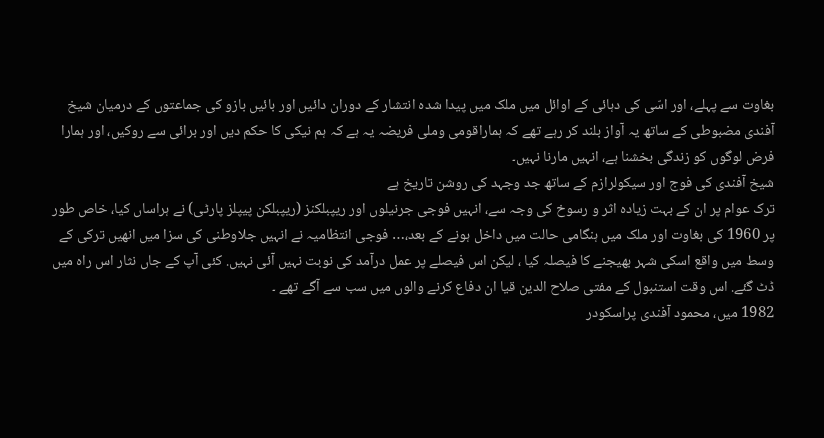بغاوت سے پہلے، اور اسّی کی دہائی کے اوائل میں ملک میں پیدا شدہ انتشار کے دوران دائیں اور بائیں بازو کی جماعتوں کے درمیان شیخ آفندی مضبوطی کے ساتھ یہ آواز بلند کر رہے تھے کہ ہماراقومی وملی فریضہ یہ ہے کہ ہم نیکی کا حکم دیں اور برائی سے روکیں، اور ہمارا فرض لوگوں کو زندگی بخشنا ہے، انہیں مارنا نہیں۔
شیخ آفندی کی فوج اور سیکولرازم کے ساتھ جد وجہد کی روشن تاریخ ہے
ترک عوام پر ان کے بہت زیادہ اثر و رسوخ کی وجہ سے، انہیں فوجی جرنیلوں اور ریپبلکنز (ریپبلکن پیپلز پارٹی) نے ہراساں کیا، خاص طور پر 1960 کی بغاوت اور ملک میں ہنگامی حالت میں داخل ہونے کے بعد،… فوجی انتظامیہ نے انہیں جلاوطنی کی سزا میں انھیں ترکی کے وسط میں واقع اسکی شہر بھیجنے کا فیصلہ کیا ، لیکن اس فیصلے پر عمل درآمد کی نوبت نہیں آئی نہیں. کئی آپ کے جاں نثار اس راہ میں ڈٹ گئے. اس وقت استنبول کے مفتی صلاح الدین قیا ان دفاع کرنے والوں میں سب سے آگے تھے ۔
1982 میں، محمود آفندی پراسکودر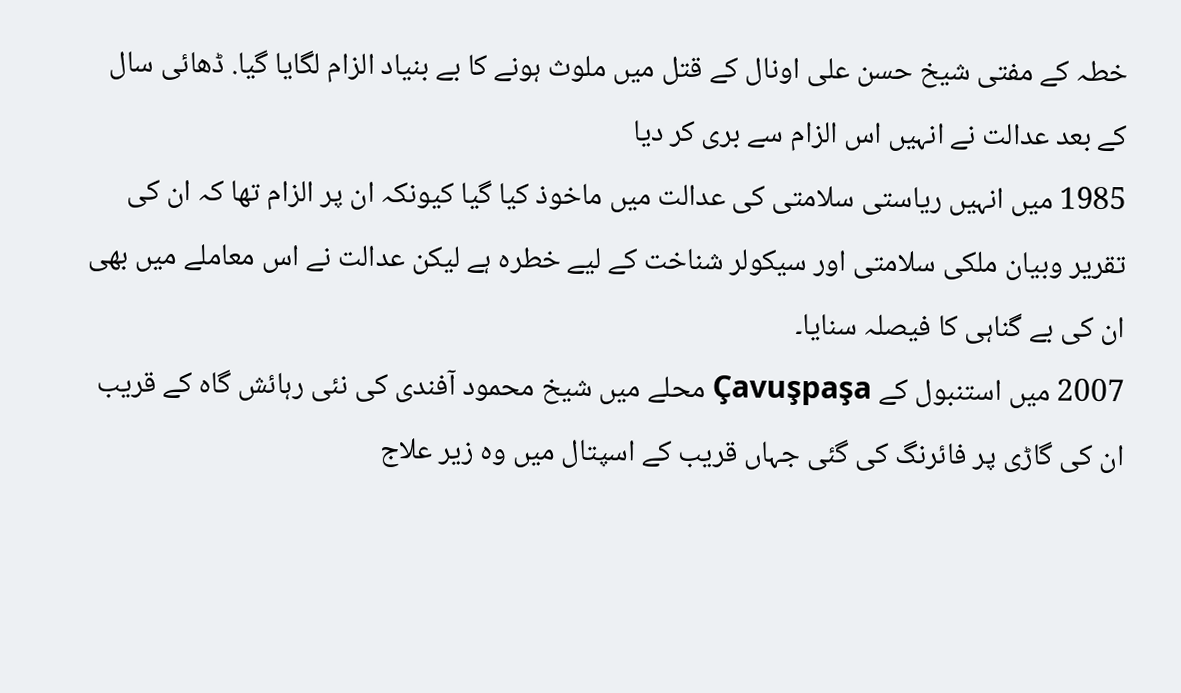خطہ کے مفتی شیخ حسن علی اونال کے قتل میں ملوث ہونے کا بے بنیاد الزام لگایا گیا. ڈھائی سال کے بعد عدالت نے انہیں اس الزام سے بری کر دیا
1985 میں انہیں ریاستی سلامتی کی عدالت میں ماخوذ کیا گیا کیونکہ ان پر الزام تھا کہ ان کی تقریر وبیان ملکی سلامتی اور سیکولر شناخت کے لیے خطرہ ہے لیکن عدالت نے اس معاملے میں بھی ان کی بے گناہی کا فیصلہ سنایا۔
2007 میں استنبول کے Çavuşpaşa محلے میں شیخ محمود آفندی کی نئی رہائش گاہ کے قریب ان کی گاڑی پر فائرنگ کی گئی جہاں قریب کے اسپتال میں وہ زیر علاج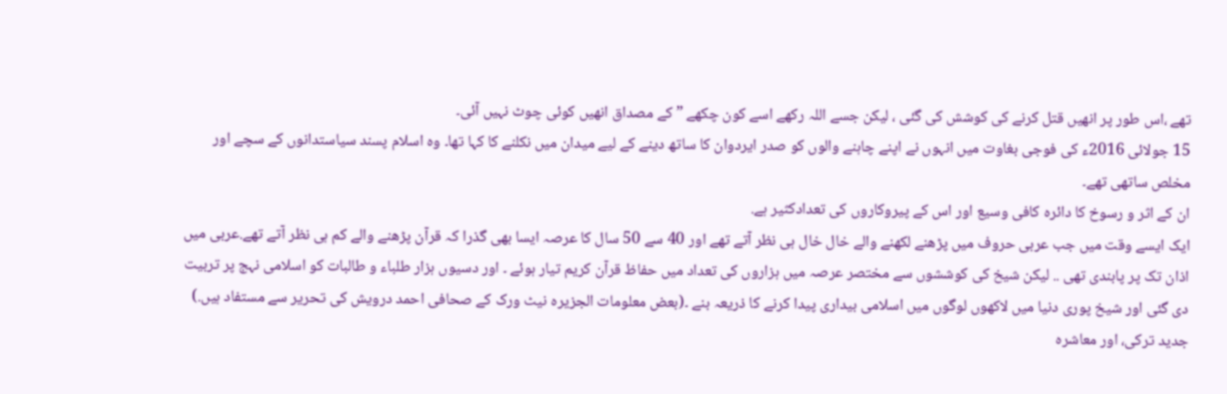تھے ،اس طور پر انھیں قتل کرنے کی کوشش کی گئی ، لیکن جسے اللہ رکھے اسے کون چکھے ” کے مصداق انھیں کوئی چوٹ نہیں آئی۔
15 جولائی 2016ء کی فوجی بغاوت میں انہوں نے اپنے چاہنے والوں کو صدر ایردوان کا ساتھ دینے کے لیے میدان میں نکلنے کا کہا تھا۔ وہ اسلام پسند سیاستدانوں کے سچے اور مخلص ساتھی تھے۔
ان کے اثر و رسوخ کا دائرہ کافی وسیع اور اس کے پیروکاروں کی تعدادکثیر ہے.
ایک ایسے وقت میں جب عربی حروف میں پڑھنے لکھنے والے خال خال ہی نظر آتے تھے اور 40 سے 50 سال کا عرصہ ایسا بھی گذرا کہ قرآن پڑھنے والے کم ہی نظر آتے تھے.عربی میں اذان تک پر پابندی تھی .. لیکن شیخ کی کوششوں سے مختصر عرصہ میں ہزاروں کی تعداد میں حفاظ قرآن کریم تیار ہوئے ۔ اور دسیوں ہزار طلباء و طالبات کو اسلامی نہج پر تربیت دی گئی اور شیخ پوری دنیا میں لاکھوں لوگوں میں اسلامی بیداری پیدا کرنے کا ذریعہ بنے ۔(بعض معلومات الجزیرہ نیٹ ورک کے صحافی احمد درویش کی تحریر سے مستفاد ہیں.)
جدید ترکی، اور معاشرہ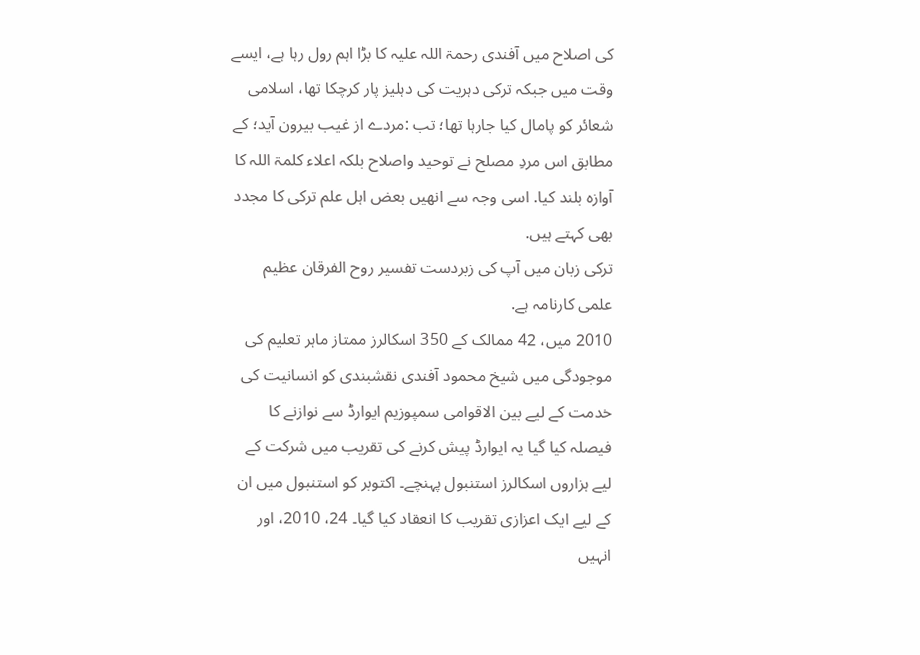کی اصلاح میں آفندی رحمۃ اللہ علیہ کا بڑا اہم رول رہا ہے، ایسے وقت میں جبکہ ترکی دہریت کی دہلیز پار کرچکا تھا، اسلامی شعائر کو پامال کیا جارہا تھا؛ تب :مردے از غیب بیرون آید؛ کے مطابق اس مردِ مصلح نے توحید واصلاح بلکہ اعلاء کلمۃ اللہ کا آوازہ بلند کیا. اسی وجہ سے انھیں بعض اہل علم ترکی کا مجدد بھی کہتے ہیں.
ترکی زبان میں آپ کی زبردست تفسير روح الفرقان عظیم علمی کارنامہ ہے.
2010 میں، 42 ممالک کے 350 اسکالرز ممتاز ماہر تعلیم کی موجودگی میں شیخ محمود آفندی نقشبندی کو انسانیت کی خدمت کے لیے بین الاقوامی سمپوزیم ایوارڈ سے نوازنے کا فیصلہ کیا گیا یہ ایوارڈ پیش کرنے کی تقریب میں شرکت کے لیے ہزاروں اسکالرز استنبول پہنچے۔ اکتوبر کو استنبول میں ان کے لیے ایک اعزازی تقریب کا انعقاد کیا گیا۔ 24، 2010، اور انہیں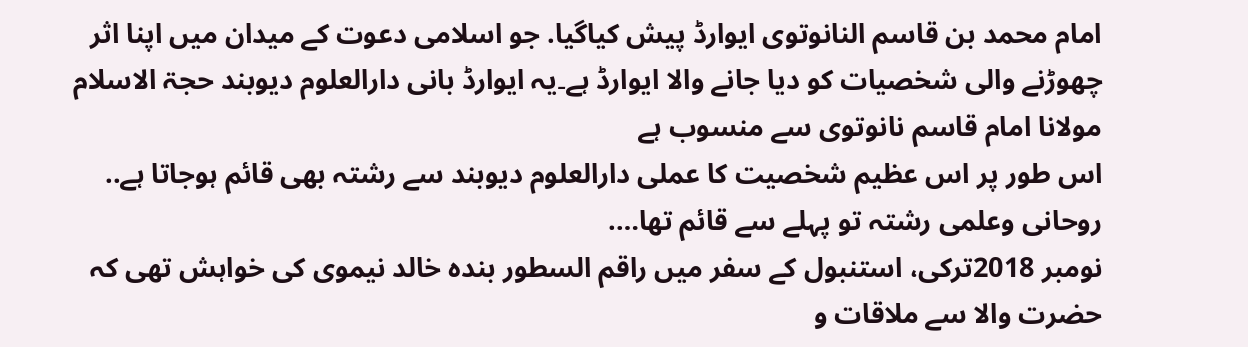امام محمد بن قاسم النانوتوی ایوارڈ پیش کیاگیا. جو اسلامی دعوت کے میدان میں اپنا اثر چھوڑنے والی شخصیات کو دیا جانے والا ایوارڈ ہے۔یہ ایوارڈ بانی دارالعلوم دیوبند حجۃ الاسلام مولانا امام قاسم نانوتوی سے منسوب ہے
اس طور پر اس عظیم شخصیت کا عملی دارالعلوم دیوبند سے رشتہ بھی قائم ہوجاتا ہے.. روحانی وعلمی رشتہ تو پہلے سے قائم تھا….
نومبر 2018ترکی، استنبول کے سفر میں راقم السطور بندہ خالد نیموی کی خواہش تھی کہ حضرت والا سے ملاقات و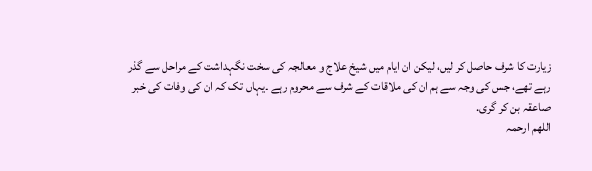زیارت کا شرف حاصل کر لیں، لیکن ان ایام میں شیخ علاج و معالجہ کی سخت نگہداشت کے مراحل سے گذر رہے تھے، جس کی وجہ سے ہم ان کی ملاقات کے شرف سے محروم رہے ۔یہاں تک کہ ان کی وفات کی خبر صاعقہ بن کر گری.
اللھم ارحمہ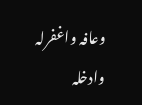وعافہ واغفرلہ وادخلہ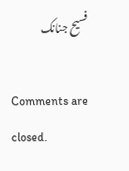فسیح جنانک

Comments are closed.